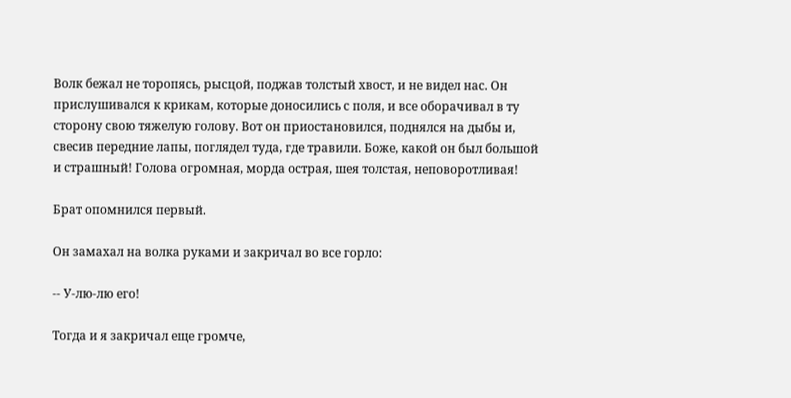Волк бежал не торопясь, рысцой, поджав толстый хвост, и не видел нас. Он прислушивался к крикам, которые доносились с поля, и все оборачивал в ту сторону свою тяжелую голову. Вот он приостановился, поднялся на дыбы и, свесив передние лапы, поглядел туда, где травили. Боже, какой он был большой и страшный! Голова огромная, морда острая, шея толстая, неповоротливая!

Брат опомнился первый.

Он замахал на волка руками и закричал во все горло:

-- У-лю-лю его!

Тогда и я закричал еще громче,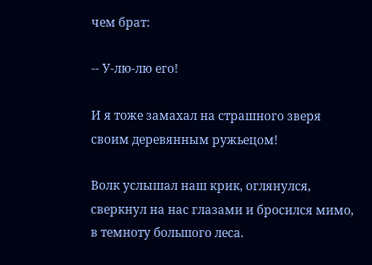чем брат:

-- У-лю-лю его!

И я тоже замахал на страшного зверя своим деревянным ружьецом!

Волк услышал наш крик, оглянулся, сверкнул на нас глазами и бросился мимо, в темноту большого леса.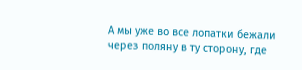А мы уже во все лопатки бежали через поляну в ту сторону, где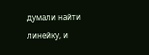думали найти линейку, и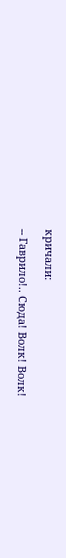кричали:

-- Гаврило!.. Сюда! Волк! Волк!